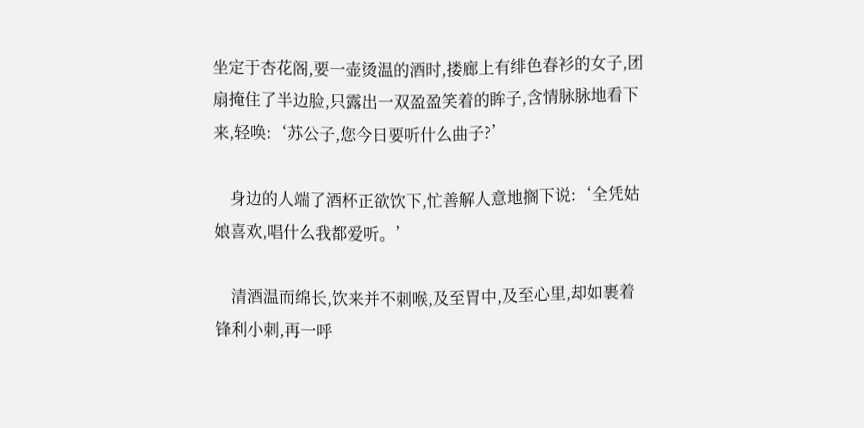坐定于杏花阁,要一壶烫温的酒时,搂廊上有绯色春衫的女子,团扇掩住了半边脸,只露出一双盈盈笑着的眸子,含情脉脉地看下来,轻唤:‘苏公子,您今日要听什么曲子?’

    身边的人端了酒杯正欲饮下,忙善解人意地搁下说:‘全凭姑娘喜欢,唱什么我都爱听。’

    清酒温而绵长,饮来并不刺喉,及至胃中,及至心里,却如裹着锋利小刺,再一呼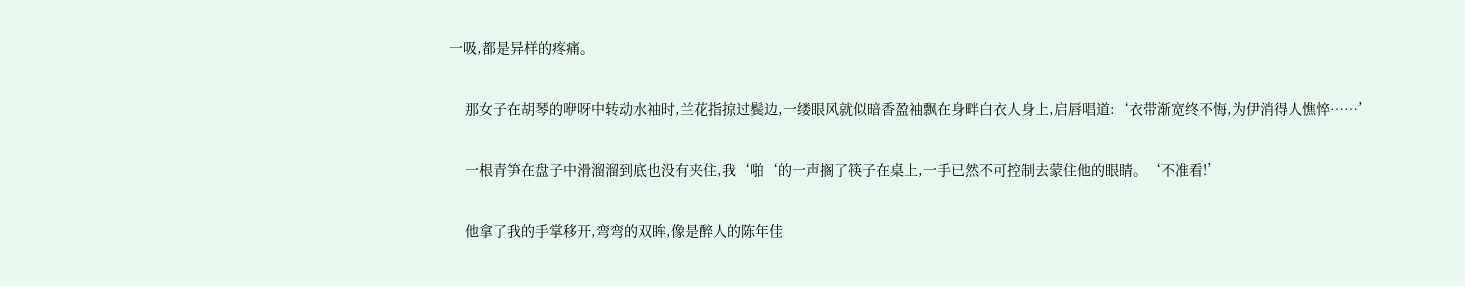一吸,都是异样的疼痛。

    那女子在胡琴的咿呀中转动水袖时,兰花指掠过鬓边,一缕眼风就似暗香盈袖飘在身畔白衣人身上,启唇唱道:‘衣带渐宽终不悔,为伊消得人憔悴……’

    一根青笋在盘子中滑溜溜到底也没有夹住,我‘啪‘的一声搁了筷子在桌上,一手已然不可控制去蒙住他的眼睛。‘不准看!’

    他拿了我的手掌移开,弯弯的双眸,像是醉人的陈年佳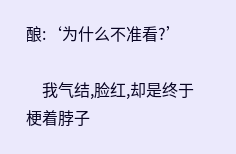酿:‘为什么不准看?’

    我气结,脸红,却是终于梗着脖子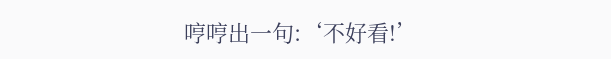哼哼出一句:‘不好看!’